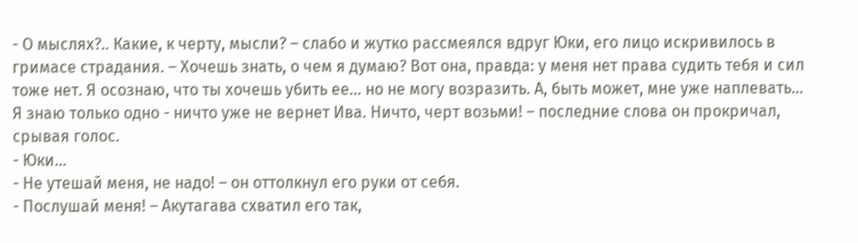- О мыслях?.. Какие, к черту, мысли? – слабо и жутко рассмеялся вдруг Юки, его лицо искривилось в гримасе страдания. – Хочешь знать, о чем я думаю? Вот она, правда: у меня нет права судить тебя и сил тоже нет. Я осознаю, что ты хочешь убить ее… но не могу возразить. А, быть может, мне уже наплевать… Я знаю только одно - ничто уже не вернет Ива. Ничто, черт возьми! – последние слова он прокричал, срывая голос.
- Юки…
- Не утешай меня, не надо! – он оттолкнул его руки от себя.
- Послушай меня! – Акутагава схватил его так,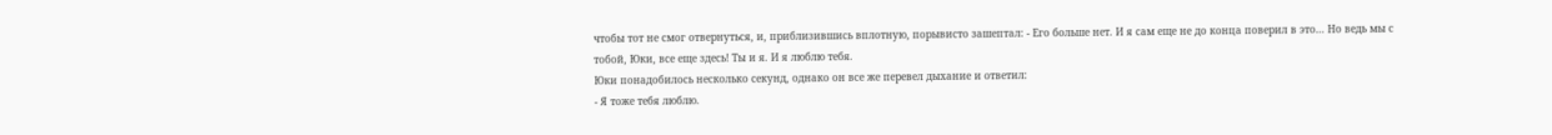чтобы тот не смог отвернуться, и, приблизившись вплотную, порывисто зашептал: - Его больше нет. И я сам еще не до конца поверил в это… Но ведь мы с тобой, Юки, все еще здесь! Ты и я. И я люблю тебя.
Юки понадобилось несколько секунд, однако он все же перевел дыхание и ответил:
- Я тоже тебя люблю.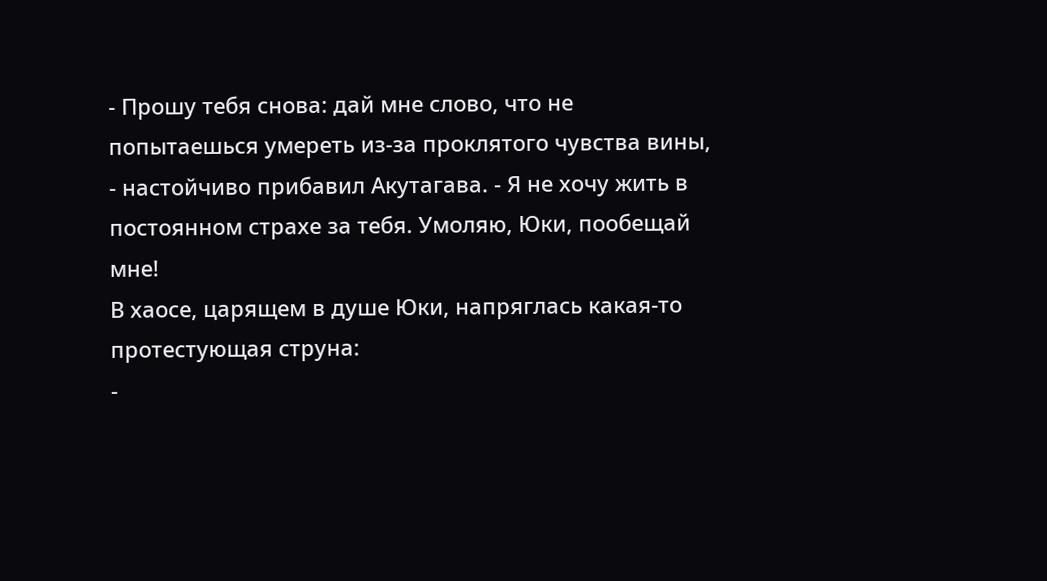- Прошу тебя снова: дай мне слово, что не попытаешься умереть из-за проклятого чувства вины, - настойчиво прибавил Акутагава. - Я не хочу жить в постоянном страхе за тебя. Умоляю, Юки, пообещай мне!
В хаосе, царящем в душе Юки, напряглась какая-то протестующая струна:
-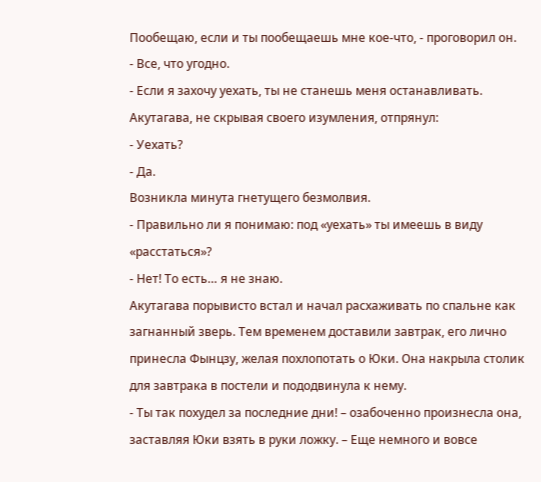Пообещаю, если и ты пообещаешь мне кое-что, - проговорил он.
- Все, что угодно.
- Если я захочу уехать, ты не станешь меня останавливать.
Акутагава, не скрывая своего изумления, отпрянул:
- Уехать?
- Да.
Возникла минута гнетущего безмолвия.
- Правильно ли я понимаю: под «уехать» ты имеешь в виду «расстаться»?
- Нет! То есть… я не знаю.
Акутагава порывисто встал и начал расхаживать по спальне как загнанный зверь. Тем временем доставили завтрак, его лично принесла Фынцзу, желая похлопотать о Юки. Она накрыла столик для завтрака в постели и пододвинула к нему.
- Ты так похудел за последние дни! – озабоченно произнесла она, заставляя Юки взять в руки ложку. – Еще немного и вовсе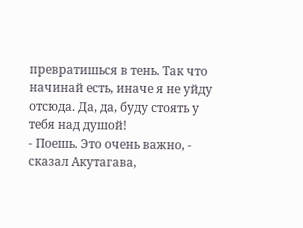превратишься в тень. Так что начинай есть, иначе я не уйду отсюда. Да, да, буду стоять у тебя над душой!
- Поешь. Это очень важно, - сказал Акутагава,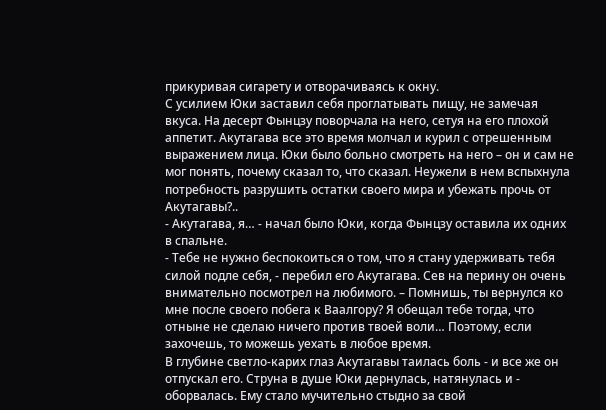прикуривая сигарету и отворачиваясь к окну.
С усилием Юки заставил себя проглатывать пищу, не замечая вкуса. На десерт Фынцзу поворчала на него, сетуя на его плохой аппетит. Акутагава все это время молчал и курил с отрешенным выражением лица. Юки было больно смотреть на него – он и сам не мог понять, почему сказал то, что сказал. Неужели в нем вспыхнула потребность разрушить остатки своего мира и убежать прочь от Акутагавы?..
- Акутагава, я… - начал было Юки, когда Фынцзу оставила их одних в спальне.
- Тебе не нужно беспокоиться о том, что я стану удерживать тебя силой подле себя, - перебил его Акутагава. Сев на перину он очень внимательно посмотрел на любимого. – Помнишь, ты вернулся ко мне после своего побега к Ваалгору? Я обещал тебе тогда, что отныне не сделаю ничего против твоей воли… Поэтому, если захочешь, то можешь уехать в любое время.
В глубине светло-карих глаз Акутагавы таилась боль - и все же он отпускал его. Струна в душе Юки дернулась, натянулась и - оборвалась. Ему стало мучительно стыдно за свой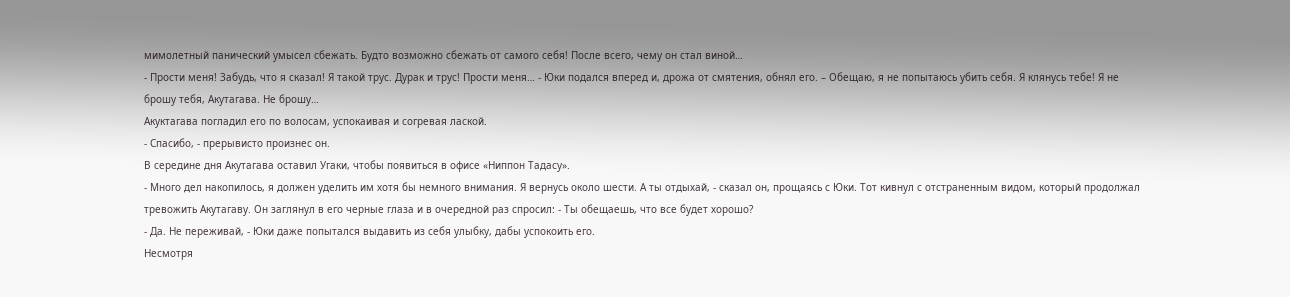мимолетный панический умысел сбежать. Будто возможно сбежать от самого себя! После всего, чему он стал виной…
- Прости меня! Забудь, что я сказал! Я такой трус. Дурак и трус! Прости меня… - Юки подался вперед и, дрожа от смятения, обнял его. – Обещаю, я не попытаюсь убить себя. Я клянусь тебе! Я не брошу тебя, Акутагава. Не брошу…
Акуктагава погладил его по волосам, успокаивая и согревая лаской.
- Спасибо, - прерывисто произнес он.
В середине дня Акутагава оставил Угаки, чтобы появиться в офисе «Ниппон Тадасу».
- Много дел накопилось, я должен уделить им хотя бы немного внимания. Я вернусь около шести. А ты отдыхай, - сказал он, прощаясь с Юки. Тот кивнул с отстраненным видом, который продолжал тревожить Акутагаву. Он заглянул в его черные глаза и в очередной раз спросил: - Ты обещаешь, что все будет хорошо?
- Да. Не переживай, - Юки даже попытался выдавить из себя улыбку, дабы успокоить его.
Несмотря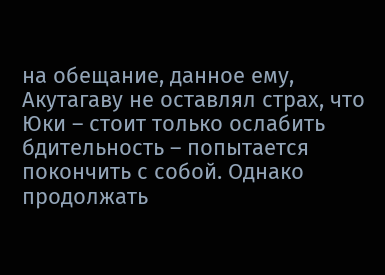на обещание, данное ему, Акутагаву не оставлял страх, что Юки – стоит только ослабить бдительность – попытается покончить с собой. Однако продолжать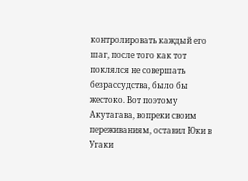контролировать каждый его шаг, после того как тот поклялся не совершать безрассудства, было бы жестоко. Вот поэтому Акутагава, вопреки своим переживаниям, оставил Юки в Угаки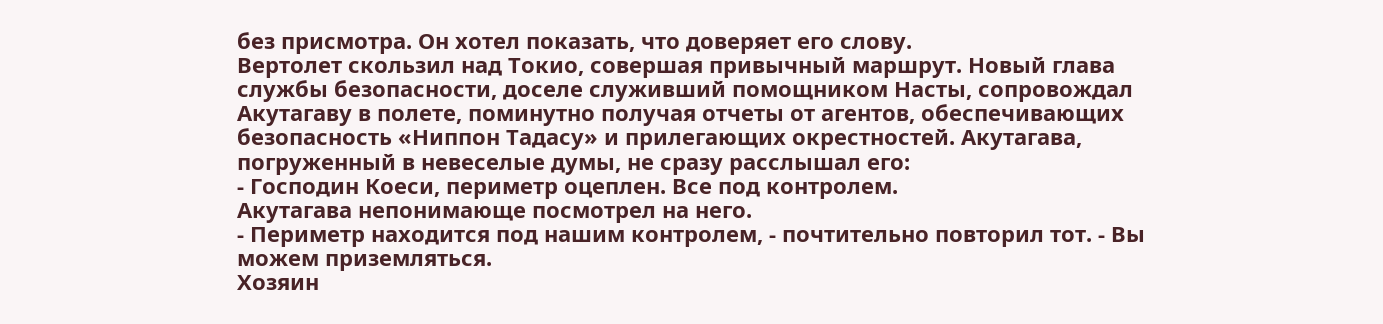без присмотра. Он хотел показать, что доверяет его слову.
Вертолет скользил над Токио, совершая привычный маршрут. Новый глава службы безопасности, доселе служивший помощником Насты, сопровождал Акутагаву в полете, поминутно получая отчеты от агентов, обеспечивающих безопасность «Ниппон Тадасу» и прилегающих окрестностей. Акутагава, погруженный в невеселые думы, не сразу расслышал его:
- Господин Коеси, периметр оцеплен. Все под контролем.
Акутагава непонимающе посмотрел на него.
- Периметр находится под нашим контролем, - почтительно повторил тот. - Вы можем приземляться.
Хозяин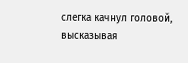слегка качнул головой, высказывая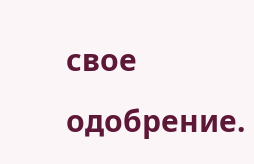свое одобрение.